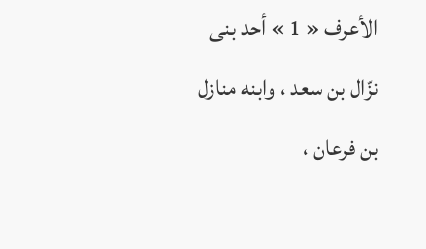الأعرف « 1 » أحد بنى نزّال بن سعد ، وابنه منازل بن فرعان ،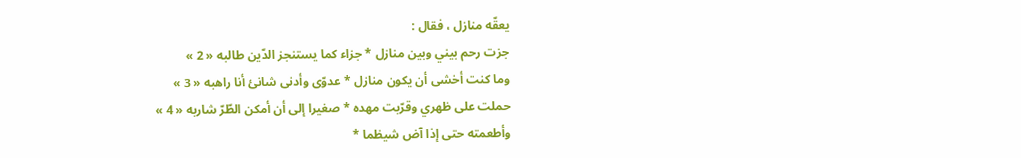يعقّه منازل ، فقال :
جزت رحم بيني وبين منازل * جزاء كما يستنجز الدّين طالبه « 2 »
وما كنت أخشى أن يكون منازل * عدوّى وأدنى شانئ أنا راهبه « 3 »
حملت على ظهري وقرّبت مهده * صغيرا إلى أن أمكن الطّرّ شاربه « 4 »
وأطعمته حتى إذا آض شيظما *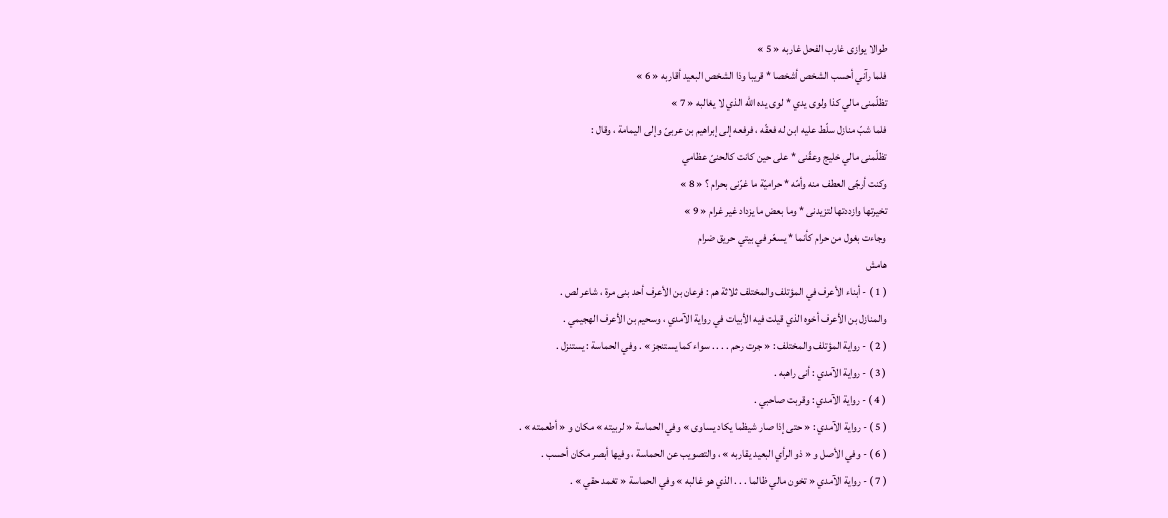طوالا يوازى غارب الفحل غاربه « 5 »
فلما رآني أحسب الشخص أشخصا * قريبا وذا الشخص البعيد أقاربه « 6 »
تظلّمنى مالي كذا ولوى يدي * لوى يده اللّه الذي لا يغالبه « 7 »
فلما شبّ منازل سلّط عليه ابن له فعقّه ، فرفعه إلى إبراهيم بن عربىّ وإلى اليمامة ، وقال :
تظلّمنى مالي خليج وعقّنى * على حين كانت كالحنىّ عظامي
وكنت أرجّى العطف منه وأمّه * حراميّة ما غرّنى بحرام ؟ « 8 »
تخيرتها وازددتها لتزيدنى * وما بعض ما يزداد غير غرام « 9 »
وجاءت بغول من حرام كأنما * يسعّر في بيتي حريق ضرام
هامش
( 1 ) - أبناء الأعرف في المؤتلف والمختلف ثلاثة هم : فرعان بن الأعرف أحد بنى مرة ، شاعر لص .
والمنازل بن الأعرف أخوه الذي قيلت فيه الأبيات في رواية الآمدي ، وسحيم بن الأعرف الهجيمي .
( 2 ) - رواية المؤتلف والمختلف : « جرت رحم . . . . سواء كما يستنجز » . وفي الحماسة : يستنزل .
( 3 ) - رواية الآمدي : أنى راهبه .
( 4 ) - رواية الآمدي : وقربت صاحبي .
( 5 ) - رواية الآمدي : « حتى إذا صار شيظما يكاد يساوى » وفي الحماسة « لربيته » مكان و « أطعمته » .
( 6 ) - وفي الأصل و « ذو الرأي البعيد يقاربه » ، والتصويب عن الحماسة ، وفيها أبصر مكان أحسب .
( 7 ) - رواية الآمدي « تخون مالي ظالما . . . الذي هو غالبه » وفي الحماسة « تغمد حقي » .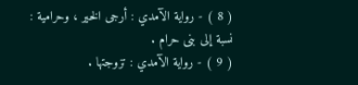( 8 ) - رواية الآمدي : أرجى الخير ، وحرامية : نسبة إلى بنى حرام .
( 9 ) - رواية الآمدي : تزوجتها .